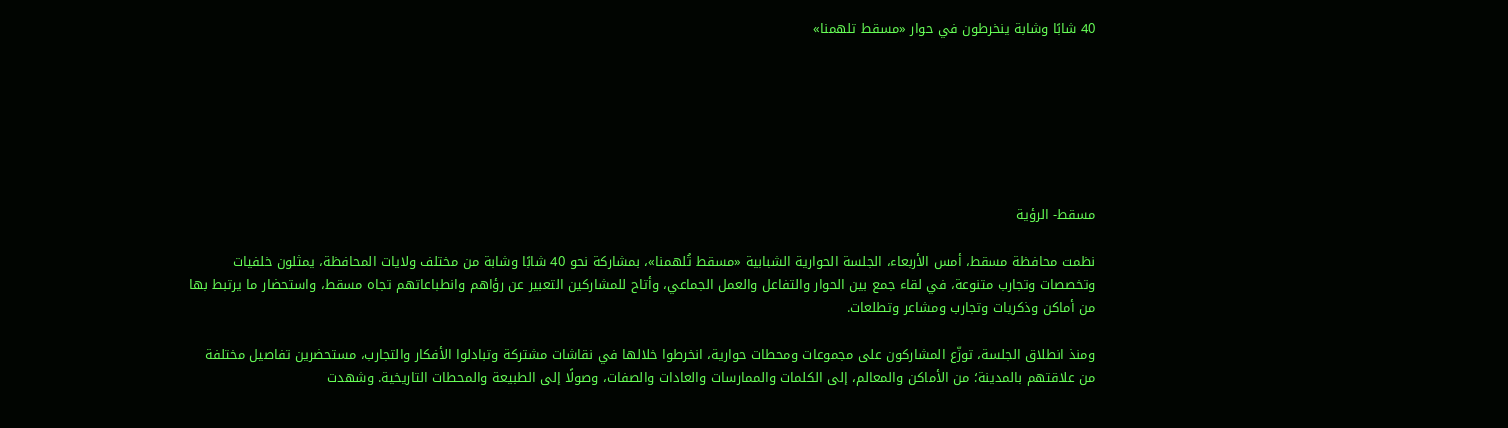40 شابًا وشابة ينخرطون في حوار «مسقط تلهمنا»







مسقط- الرؤية

نظمت محافظة مسقط، أمس الأربعاء، الجلسة الحوارية الشبابية «مسقط تُلهمنا»، بمشاركة نحو 40 شابًا وشابة من مختلف ولايات المحافظة، يمثلون خلفيات وتخصصات وتجارب متنوعة، في لقاء جمع بين الحوار والتفاعل والعمل الجماعي، وأتاح للمشاركين التعبير عن رؤاهم وانطباعاتهم تجاه مسقط، واستحضار ما يرتبط بها من أماكن وذكريات وتجارب ومشاعر وتطلعات.

ومنذ انطلاق الجلسة، توزّع المشاركون على مجموعات ومحطات حوارية، انخرطوا خلالها في نقاشات مشتركة وتبادلوا الأفكار والتجارب، مستحضرين تفاصيل مختلفة من علاقتهم بالمدينة؛ من الأماكن والمعالم، إلى الكلمات والممارسات والعادات والصفات، وصولًا إلى الطبيعة والمحطات التاريخية. وشهدت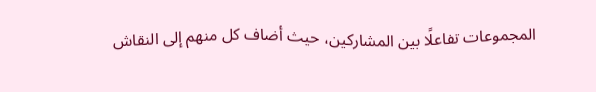المجموعات تفاعلًا بين المشاركين، حيث أضاف كل منهم إلى النقاش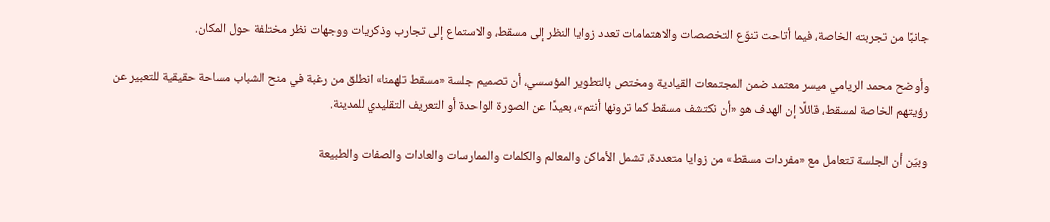جانبًا من تجربته الخاصة، فيما أتاحت تنوّع التخصصات والاهتمامات تعدد زوايا النظر إلى مسقط، والاستماع إلى تجارب وذكريات ووجهات نظر مختلفة حول المكان.

وأوضح محمد الريامي ميسر معتمد ضمن المجتمعات القيادية ومختص بالتطوير المؤسسي، أن تصميم جلسة «مسقط تلهمنا» انطلق من رغبة في منح الشباب مساحة حقيقية للتعبير عن رؤيتهم الخاصة لمسقط، قائلًا إن الهدف هو «أن نكتشف مسقط كما ترونها أنتم»، بعيدًا عن الصورة الواحدة أو التعريف التقليدي للمدينة.

وبيّن أن الجلسة تتعامل مع «مفردات مسقط» من زوايا متعددة، تشمل الأماكن والمعالم والكلمات والممارسات والعادات والصفات والطبيعة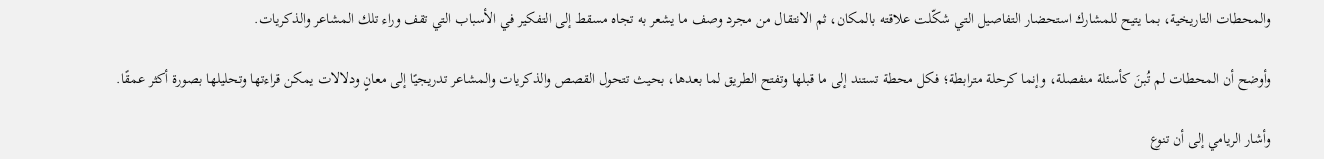والمحطات التاريخية، بما يتيح للمشارك استحضار التفاصيل التي شكّلت علاقته بالمكان، ثم الانتقال من مجرد وصف ما يشعر به تجاه مسقط إلى التفكير في الأسباب التي تقف وراء تلك المشاعر والذكريات.

وأوضح أن المحطات لم تُبنَ كأسئلة منفصلة، وإنما كرحلة مترابطة؛ فكل محطة تستند إلى ما قبلها وتفتح الطريق لما بعدها، بحيث تتحول القصص والذكريات والمشاعر تدريجيًا إلى معانٍ ودلالات يمكن قراءتها وتحليلها بصورة أكثر عمقًا.

وأشار الريامي إلى أن تنوع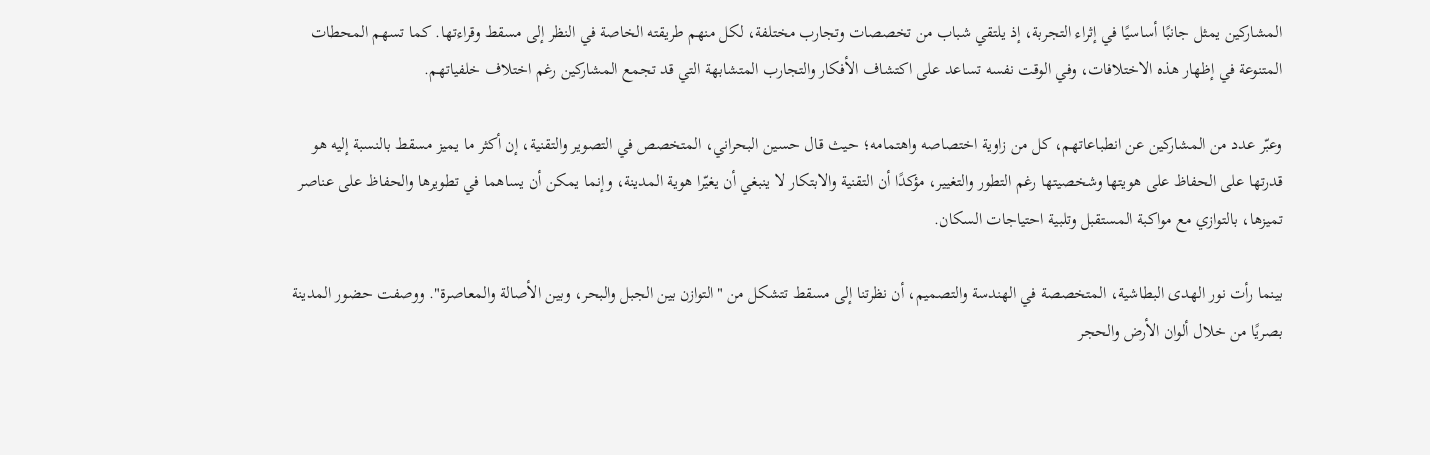المشاركين يمثل جانبًا أساسيًا في إثراء التجربة، إذ يلتقي شباب من تخصصات وتجارب مختلفة، لكل منهم طريقته الخاصة في النظر إلى مسقط وقراءتها. كما تسهم المحطات المتنوعة في إظهار هذه الاختلافات، وفي الوقت نفسه تساعد على اكتشاف الأفكار والتجارب المتشابهة التي قد تجمع المشاركين رغم اختلاف خلفياتهم.

وعبّر عدد من المشاركين عن انطباعاتهم، كل من زاوية اختصاصه واهتمامه؛ حيث قال حسين البحراني، المتخصص في التصوير والتقنية، إن أكثر ما يميز مسقط بالنسبة إليه هو قدرتها على الحفاظ على هويتها وشخصيتها رغم التطور والتغيير، مؤكدًا أن التقنية والابتكار لا ينبغي أن يغيّرا هوية المدينة، وإنما يمكن أن يساهما في تطويرها والحفاظ على عناصر تميزها، بالتوازي مع مواكبة المستقبل وتلبية احتياجات السكان.

بينما رأت نور الهدى البطاشية، المتخصصة في الهندسة والتصميم، أن نظرتنا إلى مسقط تتشكل من "التوازن بين الجبل والبحر، وبين الأصالة والمعاصرة". ووصفت حضور المدينة بصريًا من خلال ألوان الأرض والحجر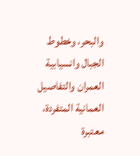والبحر، وخطوط الجبال وانسيابية العمران والتفاصيل العمانية المتفردة، معتبرة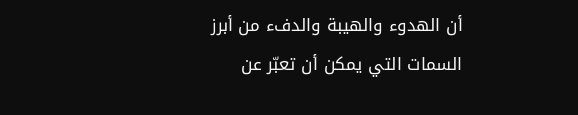أن الهدوء والهيبة والدفء من أبرز السمات التي يمكن أن تعبّر عن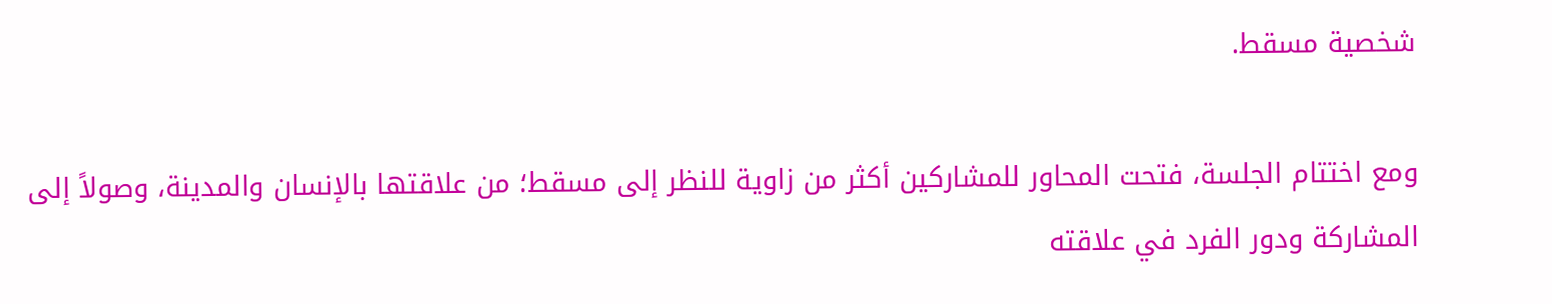شخصية مسقط.

ومع اختتام الجلسة، فتحت المحاور للمشاركين أكثر من زاوية للنظر إلى مسقط؛ من علاقتها بالإنسان والمدينة، وصولاً إلى المشاركة ودور الفرد في علاقته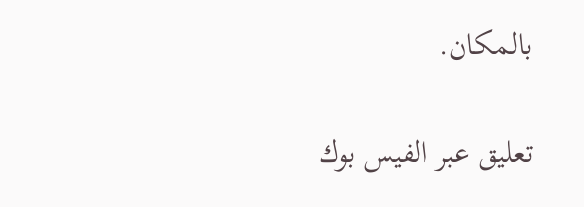بالمكان.

تعليق عبر الفيس بوك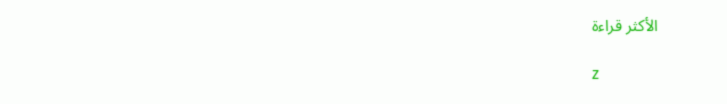الأكثر قراءة

z